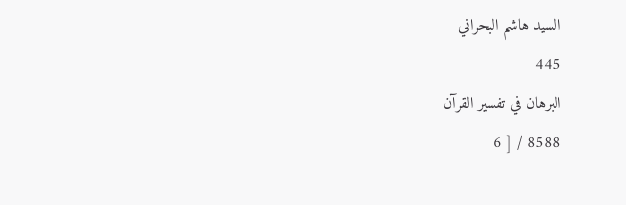السيد هاشم البحراني
445
البرهان في تفسير القرآن
8588 / [ 6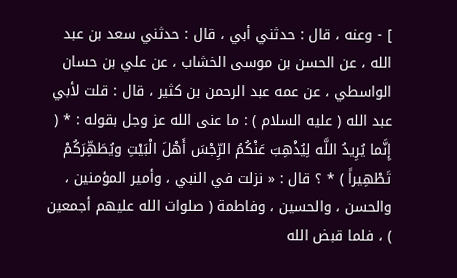] - وعنه ، قال : حدثني أبي ، قال : حدثني سعد بن عبد الله ، عن الحسن بن موسى الخشاب ، عن علي بن حسان الواسطي ، عن عمه عبد الرحمن بن كثير ، قال : قلت لأبي عبد الله ( عليه السلام ) : ما عنى الله عز وجل بقوله : * ( إِنَّما يُرِيدُ اللَّه لِيُذْهِبَ عَنْكُمُ الرِّجْسَ أَهْلَ الْبَيْتِ ويُطَهِّرَكُمْ تَطْهِيراً ) * ؟ قال : « نزلت في النبي ، وأمير المؤمنين ، والحسن ، والحسين ، وفاطمة ( صلوات الله عليهم أجمعين ) ، فلما قبض الله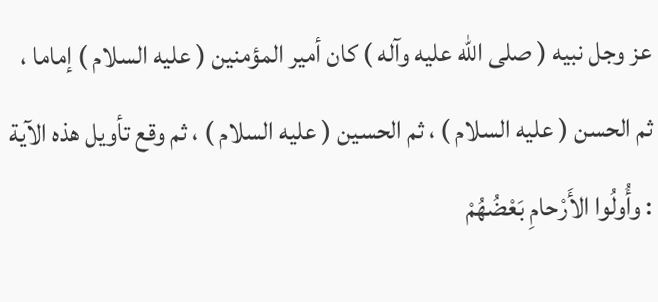عز وجل نبيه ( صلى الله عليه وآله ) كان أمير المؤمنين ( عليه السلام ) إماما ، ثم الحسن ( عليه السلام ) ، ثم الحسين ( عليه السلام ) ، ثم وقع تأويل هذه الآية : وأُولُوا الأَرْحامِ بَعْضُهُمْ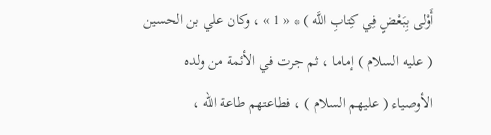أَوْلى بِبَعْضٍ فِي كِتابِ اللَّه ) * « 1 » ، وكان علي بن الحسين ( عليه السلام ) إماما ، ثم جرت في الأئمة من ولده الأوصياء ( عليهم السلام ) ، فطاعتهم طاعة الله ،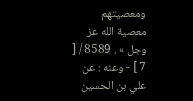ومعصيتهم معصية الله عز وجل » . 8589 / [ 7 ] - وعنه : عن علي بن الحسين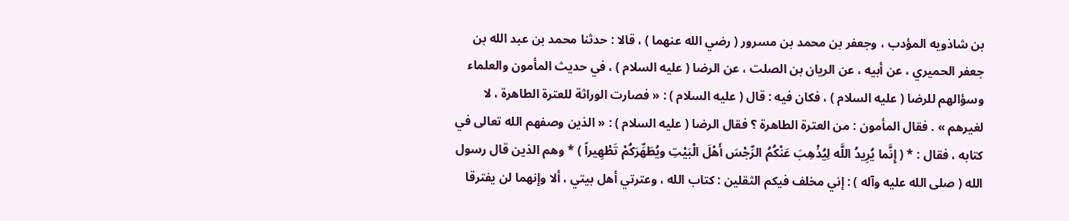بن شاذويه المؤدب ، وجعفر بن محمد بن مسرور ( رضي الله عنهما ) ، قالا : حدثنا محمد بن عبد الله بن جعفر الحميري ، عن أبيه ، عن الريان بن الصلت ، عن الرضا ( عليه السلام ) ، في حديث المأمون والعلماء وسؤالهم للرضا ( عليه السلام ) ، فكان فيه : قال ( عليه السلام ) : « فصارت الوراثة للعترة الطاهرة ، لا لغيرهم » . فقال المأمون : من العترة الطاهرة ؟ فقال الرضا ( عليه السلام ) : « الذين وصفهم الله تعالى في كتابه ، فقال : * ( إِنَّما يُرِيدُ اللَّه لِيُذْهِبَ عَنْكُمُ الرِّجْسَ أَهْلَ الْبَيْتِ ويُطَهِّرَكُمْ تَطْهِيراً ) * وهم الذين قال رسول الله ( صلى الله عليه وآله ) : إني مخلف فيكم الثقلين : كتاب الله ، وعترتي أهل بيتي ، ألا وإنهما لن يفترقا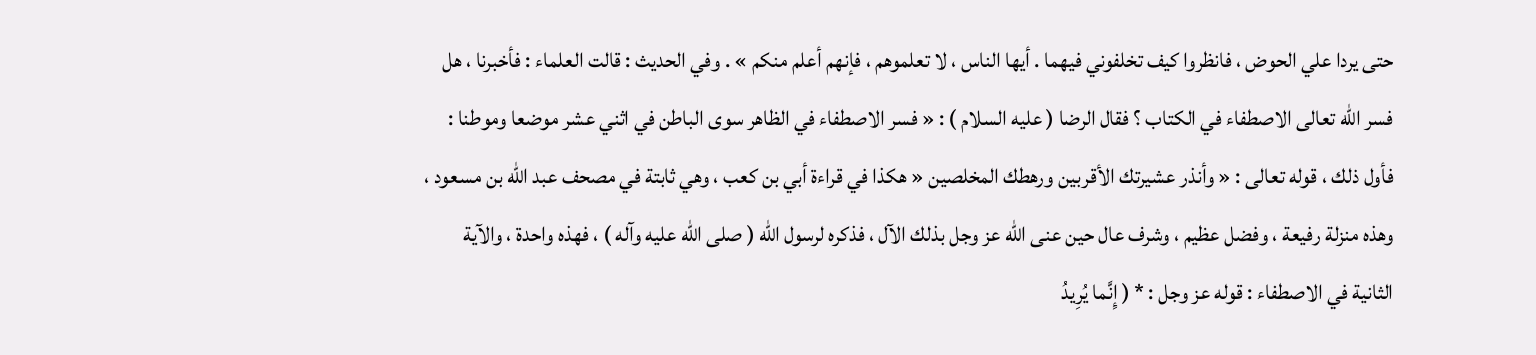حتى يردا علي الحوض ، فانظروا كيف تخلفوني فيهما . أيها الناس ، لا تعلموهم ، فإنهم أعلم منكم » . وفي الحديث : قالت العلماء : فأخبرنا ، هل فسر الله تعالى الاصطفاء في الكتاب ؟ فقال الرضا ( عليه السلام ) : « فسر الاصطفاء في الظاهر سوى الباطن في اثني عشر موضعا وموطنا : فأول ذلك ، قوله تعالى : « وأنذر عشيرتك الأقربين ورهطك المخلصين « هكذا في قراءة أبي بن كعب ، وهي ثابتة في مصحف عبد الله بن مسعود ، وهذه منزلة رفيعة ، وفضل عظيم ، وشرف عال حين عنى الله عز وجل بذلك الآل ، فذكره لرسول الله ( صلى الله عليه وآله ) ، فهذه واحدة ، والآية الثانية في الاصطفاء : قوله عز وجل : * ( إِنَّما يُرِيدُ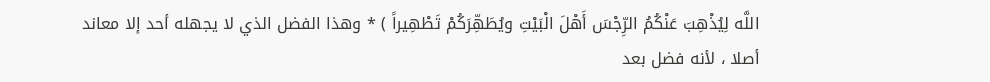اللَّه لِيُذْهِبَ عَنْكُمُ الرِّجْسَ أَهْلَ الْبَيْتِ ويُطَهِّرَكُمْ تَطْهِيراً ) * وهذا الفضل الذي لا يجهله أحد إلا معاند أصلا ، لأنه فضل بعد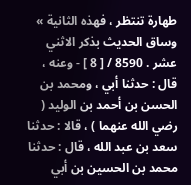طهارة تنتظر ، فهذه الثانية » وساق الحديث بذكر الاثني عشر . 8590 / [ 8 ] - وعنه ، قال : حدثنا أبي ، ومحمد بن الحسن بن أحمد بن الوليد ( رضي الله عنهما ) ، قالا : حدثنا سعد بن عبد الله ، قال : حدثنا محمد بن الحسين بن أبي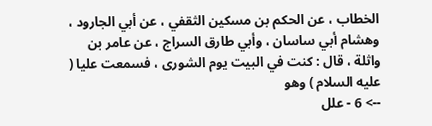الخطاب ، عن الحكم بن مسكين الثقفي ، عن أبي الجارود ، وهشام أبي ساسان ، وأبي طارق السراج ، عن عامر بن واثلة ، قال : كنت في البيت يوم الشورى ، فسمعت عليا ( عليه السلام ) وهو
--> 6 - علل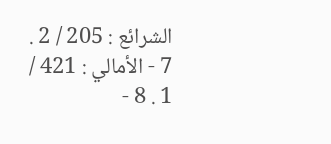الشرائع : 205 / 2 . 7 - الأمالي : 421 / 1 . 8 -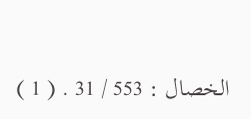الخصال : 553 / 31 . ( 1 )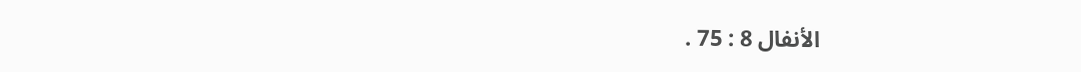الأنفال 8 : 75 .